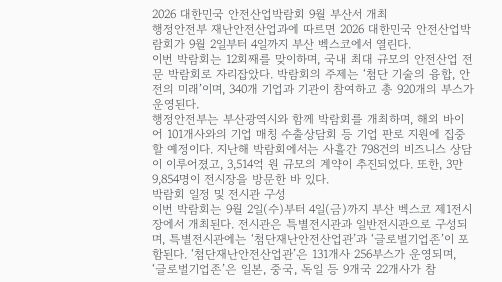2026 대한민국 안전산업박람회 9월 부산서 개최
행정안전부 재난안전산업과에 따르면 2026 대한민국 안전산업박람회가 9월 2일부터 4일까지 부산 벡스코에서 열린다.
이번 박람회는 12회째를 맞이하며, 국내 최대 규모의 안전산업 전문 박람회로 자리잡았다. 박람회의 주제는 ‘첨단 기술의 융합, 안전의 미래’이며, 340개 기업과 기관이 참여하고 총 920개의 부스가 운영된다.
행정안전부는 부산광역시와 함께 박람회를 개최하며, 해외 바이어 101개사와의 기업 매칭 수출상담회 등 기업 판로 지원에 집중할 예정이다. 지난해 박람회에서는 사흘간 798건의 비즈니스 상담이 이루어졌고, 3,514억 원 규모의 계약이 추진되었다. 또한, 3만 9,854명이 전시장을 방문한 바 있다.
박람회 일정 및 전시관 구성
이번 박람회는 9월 2일(수)부터 4일(금)까지 부산 벡스코 제1전시장에서 개최된다. 전시관은 특별전시관과 일반전시관으로 구성되며, 특별전시관에는 ‘첨단재난안전산업관’과 ‘글로벌기업존’이 포함된다. ‘첨단재난안전산업관’은 131개사 256부스가 운영되며, ‘글로벌기업존’은 일본, 중국, 독일 등 9개국 22개사가 참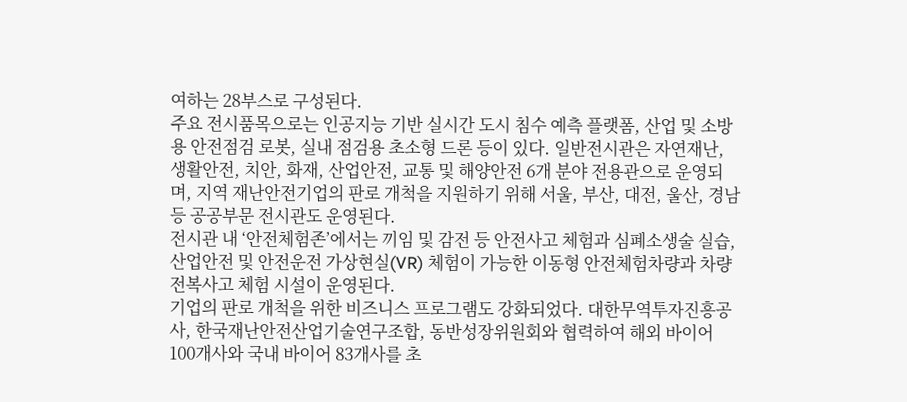여하는 28부스로 구성된다.
주요 전시품목으로는 인공지능 기반 실시간 도시 침수 예측 플랫폼, 산업 및 소방용 안전점검 로봇, 실내 점검용 초소형 드론 등이 있다. 일반전시관은 자연재난, 생활안전, 치안, 화재, 산업안전, 교통 및 해양안전 6개 분야 전용관으로 운영되며, 지역 재난안전기업의 판로 개척을 지원하기 위해 서울, 부산, 대전, 울산, 경남 등 공공부문 전시관도 운영된다.
전시관 내 ‘안전체험존’에서는 끼임 및 감전 등 안전사고 체험과 심폐소생술 실습, 산업안전 및 안전운전 가상현실(VR) 체험이 가능한 이동형 안전체험차량과 차량 전복사고 체험 시설이 운영된다.
기업의 판로 개척을 위한 비즈니스 프로그램도 강화되었다. 대한무역투자진흥공사, 한국재난안전산업기술연구조합, 동반성장위원회와 협력하여 해외 바이어 100개사와 국내 바이어 83개사를 초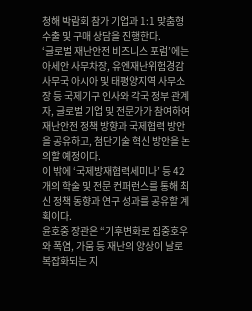청해 박람회 참가 기업과 1:1 맞춤형 수출 및 구매 상담을 진행한다.
‘글로벌 재난안전 비즈니스 포럼’에는 아세안 사무차장, 유엔재난위험경감사무국 아시아 및 태평양지역 사무소장 등 국제기구 인사와 각국 정부 관계자, 글로벌 기업 및 전문가가 참여하여 재난안전 정책 방향과 국제협력 방안을 공유하고, 첨단기술 혁신 방안을 논의할 예정이다.
이 밖에 ‘국제방재협력세미나’ 등 42개의 학술 및 전문 컨퍼런스를 통해 최신 정책 동향과 연구 성과를 공유할 계획이다.
윤호중 장관은 “기후변화로 집중호우와 폭염, 가뭄 등 재난의 양상이 날로 복잡화되는 지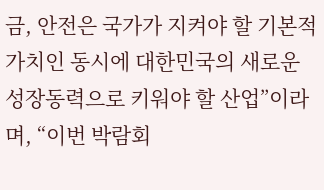금, 안전은 국가가 지켜야 할 기본적 가치인 동시에 대한민국의 새로운 성장동력으로 키워야 할 산업”이라며, “이번 박람회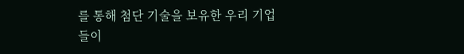를 통해 첨단 기술을 보유한 우리 기업들이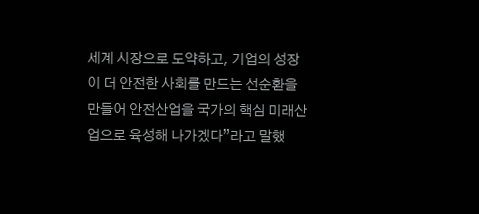세계 시장으로 도약하고, 기업의 성장이 더 안전한 사회를 만드는 선순환을 만들어 안전산업을 국가의 핵심 미래산업으로 육성해 나가겠다”라고 말했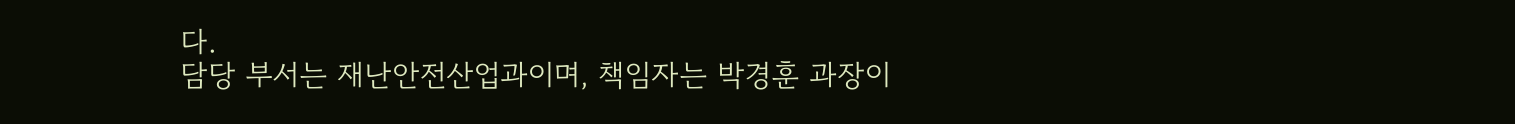다.
담당 부서는 재난안전산업과이며, 책임자는 박경훈 과장이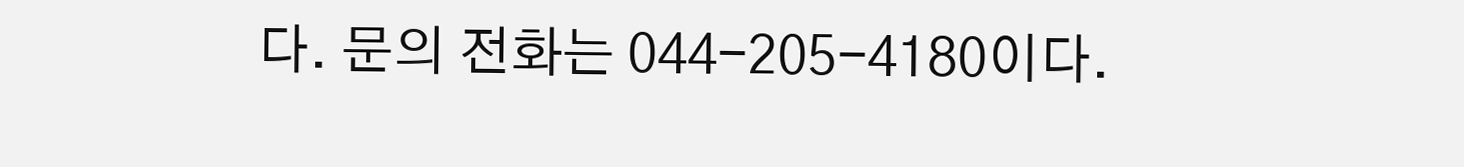다. 문의 전화는 044-205-4180이다.